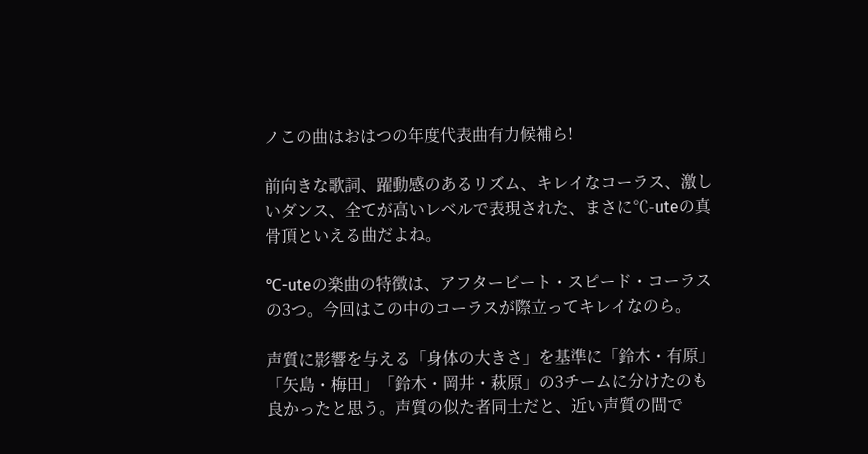ノこの曲はおはつの年度代表曲有力候補ら!

前向きな歌詞、躍動感のあるリズム、キレイなコーラス、激しいダンス、全てが高いレベルで表現された、まさに℃-uteの真骨頂といえる曲だよね。

℃-uteの楽曲の特徴は、アフタービート・スピード・コーラスの3つ。今回はこの中のコーラスが際立ってキレイなのら。

声質に影響を与える「身体の大きさ」を基準に「鈴木・有原」「矢島・梅田」「鈴木・岡井・萩原」の3チームに分けたのも良かったと思う。声質の似た者同士だと、近い声質の間で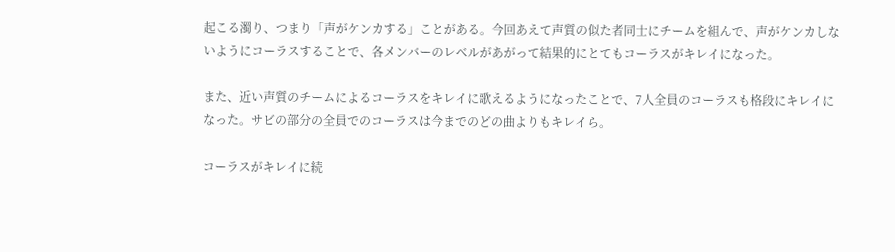起こる濁り、つまり「声がケンカする」ことがある。今回あえて声質の似た者同士にチームを組んで、声がケンカしないようにコーラスすることで、各メンバーのレベルがあがって結果的にとてもコーラスがキレイになった。

また、近い声質のチームによるコーラスをキレイに歌えるようになったことで、7人全員のコーラスも格段にキレイになった。サビの部分の全員でのコーラスは今までのどの曲よりもキレイら。

コーラスがキレイに続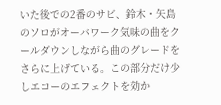いた後での2番のサビ、鈴木・矢島のソロがオーバワーク気味の曲をクールダウンしながら曲のグレードをさらに上げている。この部分だけ少しエコーのエフェクトを効か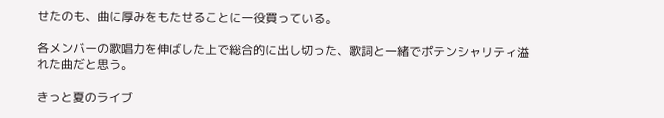せたのも、曲に厚みをもたせることに一役買っている。

各メンバーの歌唱力を伸ばした上で総合的に出し切った、歌詞と一緒でポテンシャリティ溢れた曲だと思う。

きっと夏のライブ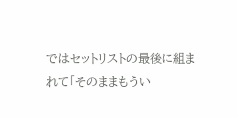ではセットリストの最後に組まれて「そのままもうい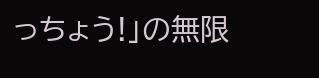っちょう!」の無限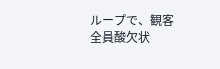ループで、観客全員酸欠状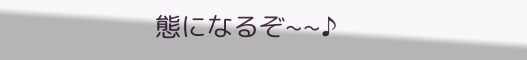態になるぞ~~♪